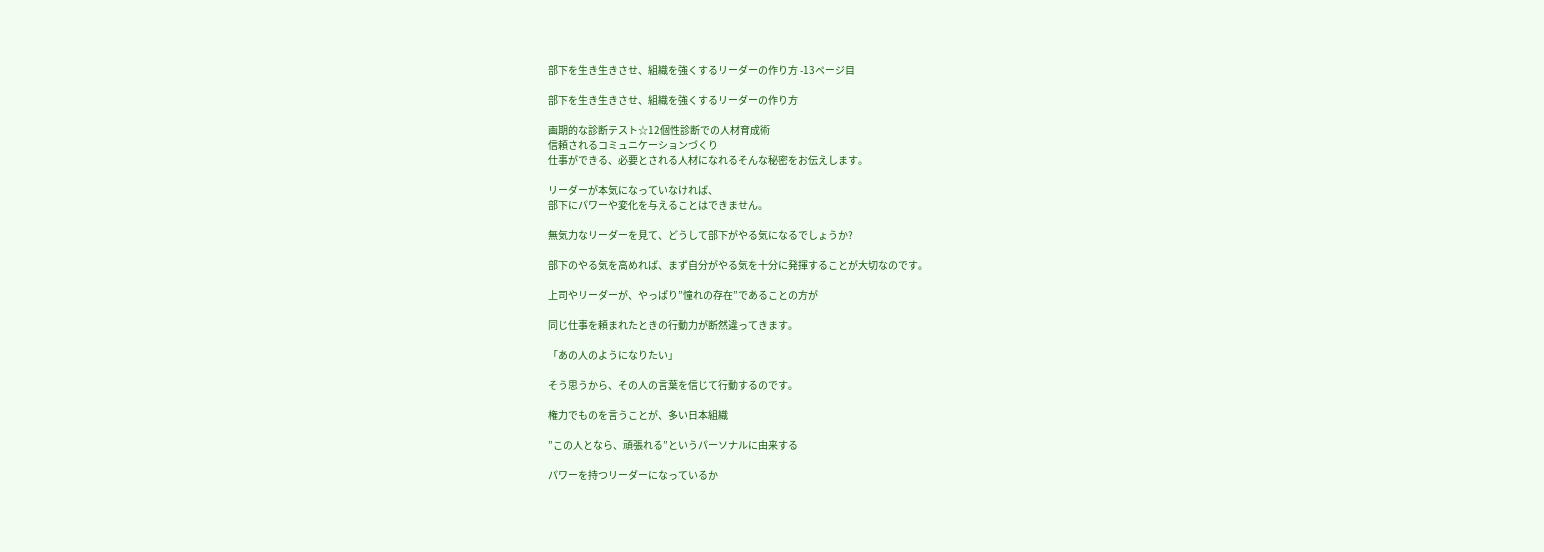部下を生き生きさせ、組織を強くするリーダーの作り方 -13ページ目

部下を生き生きさせ、組織を強くするリーダーの作り方

画期的な診断テスト☆12個性診断での人材育成術
信頼されるコミュニケーションづくり
仕事ができる、必要とされる人材になれるそんな秘密をお伝えします。

リーダーが本気になっていなければ、
部下にパワーや変化を与えることはできません。

無気力なリーダーを見て、どうして部下がやる気になるでしょうか?

部下のやる気を高めれば、まず自分がやる気を十分に発揮することが大切なのです。

上司やリーダーが、やっぱり”憧れの存在”であることの方が

同じ仕事を頼まれたときの行動力が断然違ってきます。

「あの人のようになりたい」

そう思うから、その人の言葉を信じて行動するのです。

権力でものを言うことが、多い日本組織

”この人となら、頑張れる”というパーソナルに由来する

パワーを持つリーダーになっているか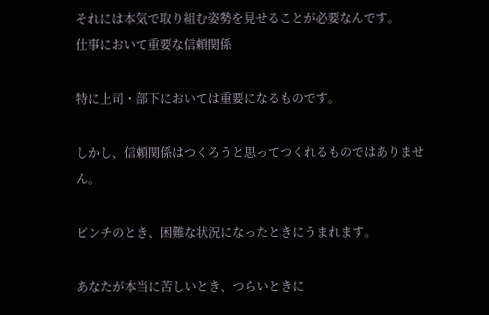それには本気で取り組む姿勢を見せることが必要なんです。
仕事において重要な信頼関係

特に上司・部下においては重要になるものです。

しかし、信頼関係はつくろうと思ってつくれるものではありません。

ピンチのとき、困難な状況になったときにうまれます。

あなたが本当に苦しいとき、つらいときに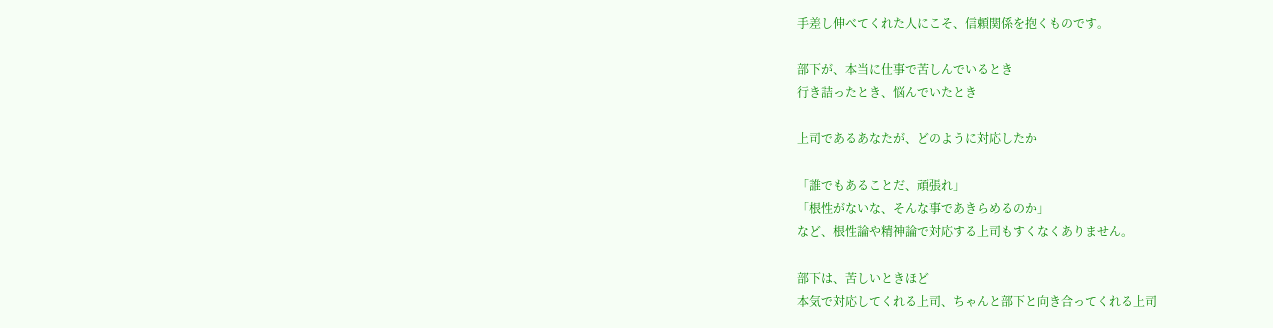手差し伸べてくれた人にこそ、信頼関係を抱くものです。

部下が、本当に仕事で苦しんでいるとき
行き詰ったとき、悩んでいたとき

上司であるあなたが、どのように対応したか

「誰でもあることだ、頑張れ」
「根性がないな、そんな事であきらめるのか」
など、根性論や精神論で対応する上司もすくなくありません。

部下は、苦しいときほど
本気で対応してくれる上司、ちゃんと部下と向き合ってくれる上司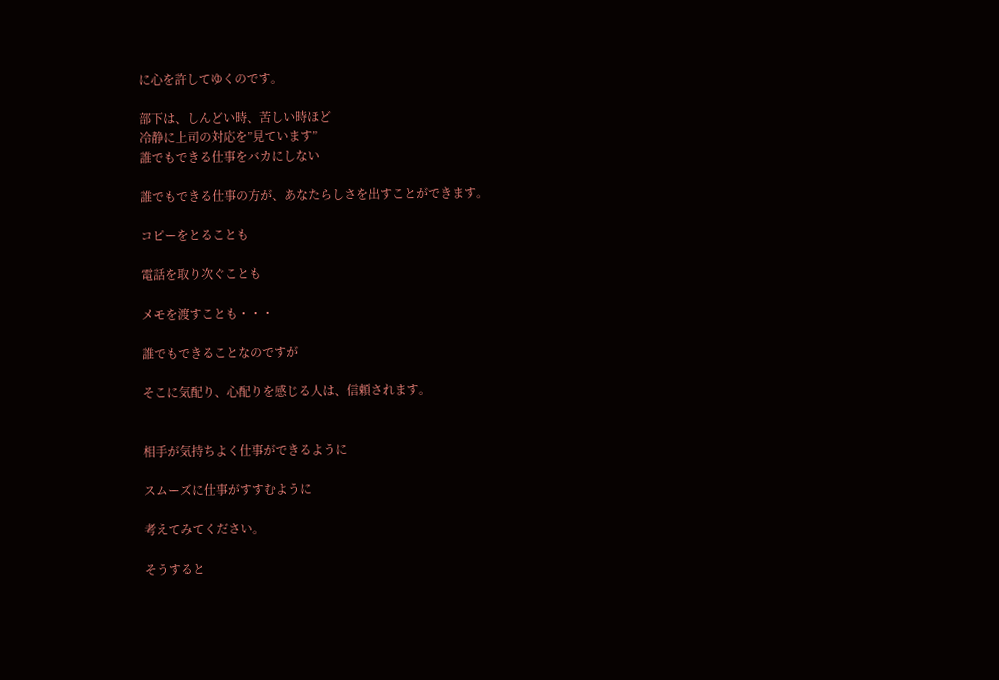に心を許してゆくのです。

部下は、しんどい時、苦しい時ほど
冷静に上司の対応を”見ています”
誰でもできる仕事をバカにしない

誰でもできる仕事の方が、あなたらしさを出すことができます。

コピーをとることも

電話を取り次ぐことも

メモを渡すことも・・・

誰でもできることなのですが

そこに気配り、心配りを感じる人は、信頼されます。


相手が気持ちよく仕事ができるように

スムーズに仕事がすすむように

考えてみてください。

そうすると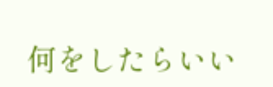何をしたらいい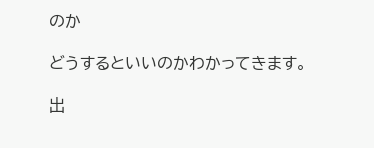のか

どうするといいのかわかってきます。

出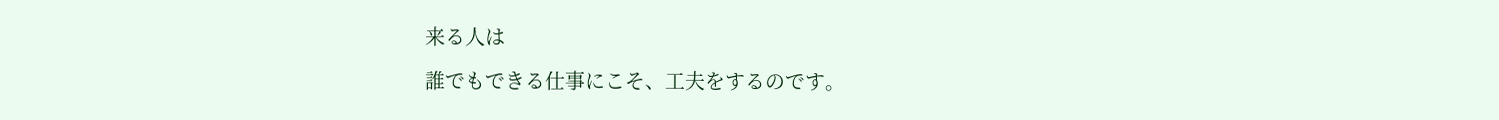来る人は

誰でもできる仕事にこそ、工夫をするのです。